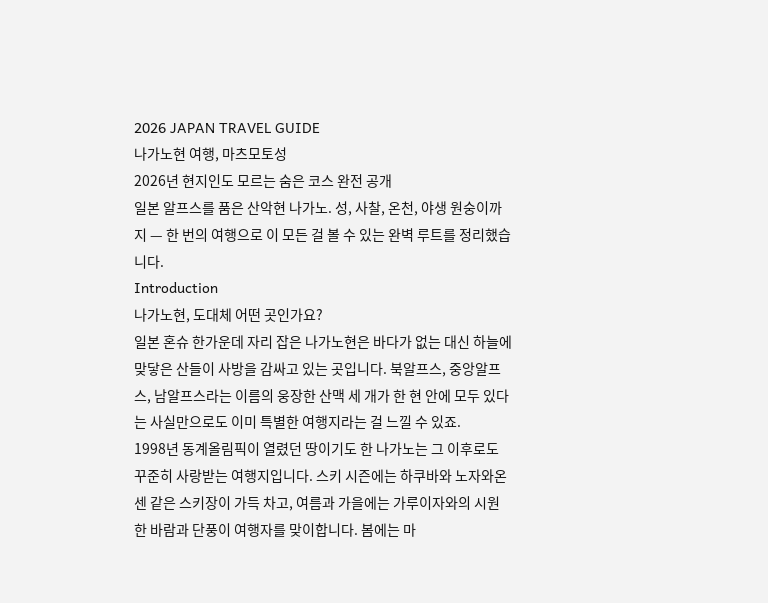2026 JAPAN TRAVEL GUIDE
나가노현 여행, 마츠모토성
2026년 현지인도 모르는 숨은 코스 완전 공개
일본 알프스를 품은 산악현 나가노. 성, 사찰, 온천, 야생 원숭이까지 — 한 번의 여행으로 이 모든 걸 볼 수 있는 완벽 루트를 정리했습니다.
Introduction
나가노현, 도대체 어떤 곳인가요?
일본 혼슈 한가운데 자리 잡은 나가노현은 바다가 없는 대신 하늘에 맞닿은 산들이 사방을 감싸고 있는 곳입니다. 북알프스, 중앙알프스, 남알프스라는 이름의 웅장한 산맥 세 개가 한 현 안에 모두 있다는 사실만으로도 이미 특별한 여행지라는 걸 느낄 수 있죠.
1998년 동계올림픽이 열렸던 땅이기도 한 나가노는 그 이후로도 꾸준히 사랑받는 여행지입니다. 스키 시즌에는 하쿠바와 노자와온센 같은 스키장이 가득 차고, 여름과 가을에는 가루이자와의 시원한 바람과 단풍이 여행자를 맞이합니다. 봄에는 마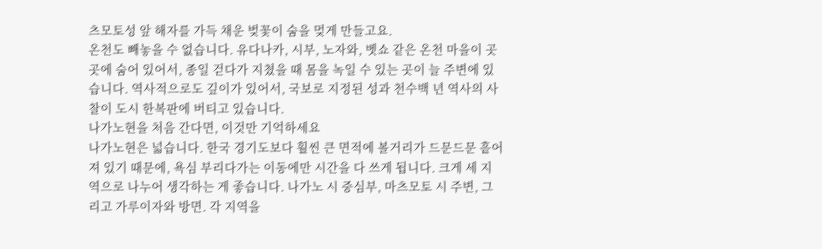츠모토성 앞 해자를 가득 채운 벚꽃이 숨을 멎게 만들고요.
온천도 빼놓을 수 없습니다. 유다나카, 시부, 노자와, 벳쇼 같은 온천 마을이 곳곳에 숨어 있어서, 종일 걷다가 지쳤을 때 몸을 녹일 수 있는 곳이 늘 주변에 있습니다. 역사적으로도 깊이가 있어서, 국보로 지정된 성과 천수백 년 역사의 사찰이 도시 한복판에 버티고 있습니다.
나가노현을 처음 간다면, 이것만 기억하세요
나가노현은 넓습니다. 한국 경기도보다 훨씬 큰 면적에 볼거리가 드문드문 흩어져 있기 때문에, 욕심 부리다가는 이동에만 시간을 다 쓰게 됩니다. 크게 세 지역으로 나누어 생각하는 게 좋습니다. 나가노 시 중심부, 마츠모토 시 주변, 그리고 가루이자와 방면. 각 지역을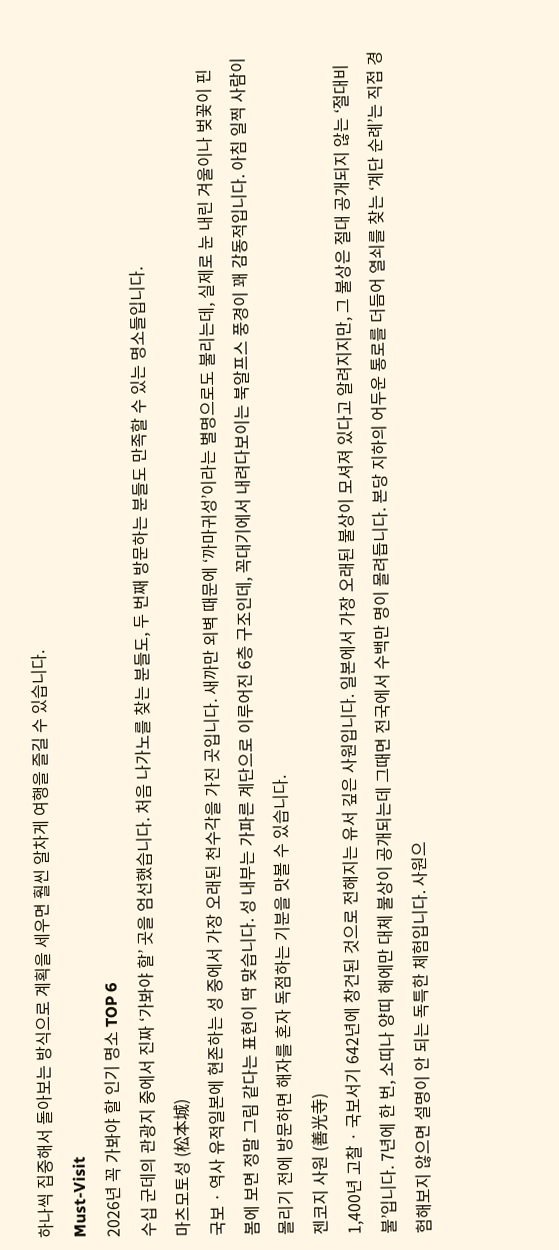하나씩 집중해서 돌아보는 방식으로 계획을 세우면 훨씬 알차게 여행을 즐길 수 있습니다.
Must-Visit
2026년 꼭 가봐야 할 인기 명소 TOP 6
수십 군데의 관광지 중에서 진짜 ‘가봐야 할’ 곳을 엄선했습니다. 처음 나가노를 찾는 분들도, 두 번째 방문하는 분들도 만족할 수 있는 명소들입니다.
마츠모토성 (松本城)
국보 · 역사 유적일본에 현존하는 성 중에서 가장 오래된 천수각을 가진 곳입니다. 새까만 외벽 때문에 ‘까마귀성’이라는 별명으로도 불리는데, 실제로 눈 내린 겨울이나 벚꽃이 핀 봄에 보면 정말 그림 같다는 표현이 딱 맞습니다. 성 내부는 가파른 계단으로 이루어진 6층 구조인데, 꼭대기에서 내려다보이는 북알프스 풍경이 꽤 감동적입니다. 아침 일찍 사람이 몰리기 전에 방문하면 해자를 혼자 독점하는 기분을 맛볼 수 있습니다.
젠코지 사원 (善光寺)
1,400년 고찰 · 국보서기 642년에 창건된 것으로 전해지는 유서 깊은 사원입니다. 일본에서 가장 오래된 불상이 모셔져 있다고 알려지지만, 그 불상은 절대 공개되지 않는 ‘절대비불’입니다. 7년에 한 번, 소띠나 양띠 해에만 대체 불상이 공개되는데 그때면 전국에서 수백만 명이 몰려듭니다. 본당 지하의 어두운 통로를 더듬어 열쇠를 찾는 ‘계단 순례’는 직접 경험해보지 않으면 설명이 안 되는 독특한 체험입니다. 사원으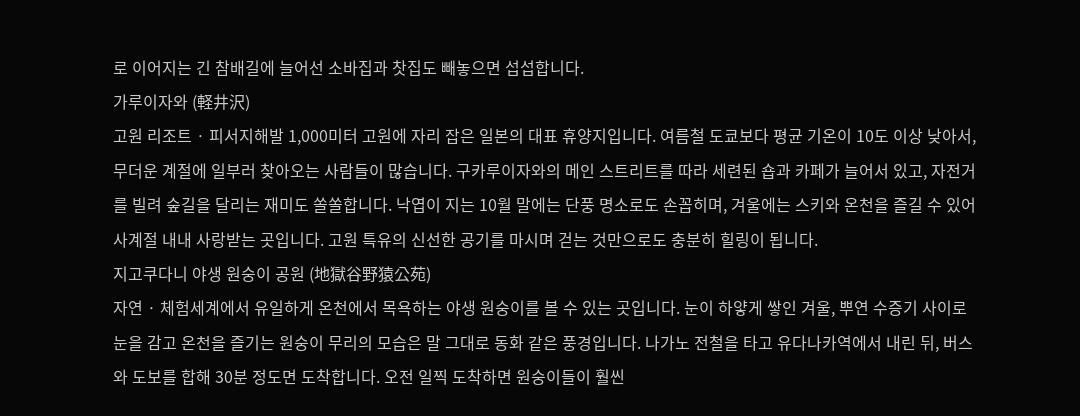로 이어지는 긴 참배길에 늘어선 소바집과 찻집도 빼놓으면 섭섭합니다.
가루이자와 (軽井沢)
고원 리조트 · 피서지해발 1,000미터 고원에 자리 잡은 일본의 대표 휴양지입니다. 여름철 도쿄보다 평균 기온이 10도 이상 낮아서, 무더운 계절에 일부러 찾아오는 사람들이 많습니다. 구카루이자와의 메인 스트리트를 따라 세련된 숍과 카페가 늘어서 있고, 자전거를 빌려 숲길을 달리는 재미도 쏠쏠합니다. 낙엽이 지는 10월 말에는 단풍 명소로도 손꼽히며, 겨울에는 스키와 온천을 즐길 수 있어 사계절 내내 사랑받는 곳입니다. 고원 특유의 신선한 공기를 마시며 걷는 것만으로도 충분히 힐링이 됩니다.
지고쿠다니 야생 원숭이 공원 (地獄谷野猿公苑)
자연 · 체험세계에서 유일하게 온천에서 목욕하는 야생 원숭이를 볼 수 있는 곳입니다. 눈이 하얗게 쌓인 겨울, 뿌연 수증기 사이로 눈을 감고 온천을 즐기는 원숭이 무리의 모습은 말 그대로 동화 같은 풍경입니다. 나가노 전철을 타고 유다나카역에서 내린 뒤, 버스와 도보를 합해 30분 정도면 도착합니다. 오전 일찍 도착하면 원숭이들이 훨씬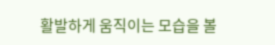활발하게 움직이는 모습을 볼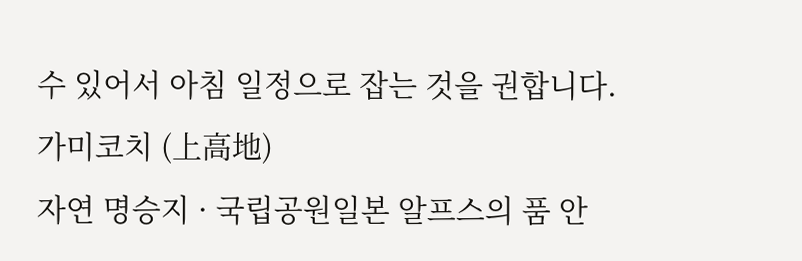수 있어서 아침 일정으로 잡는 것을 권합니다.
가미코치 (上高地)
자연 명승지 · 국립공원일본 알프스의 품 안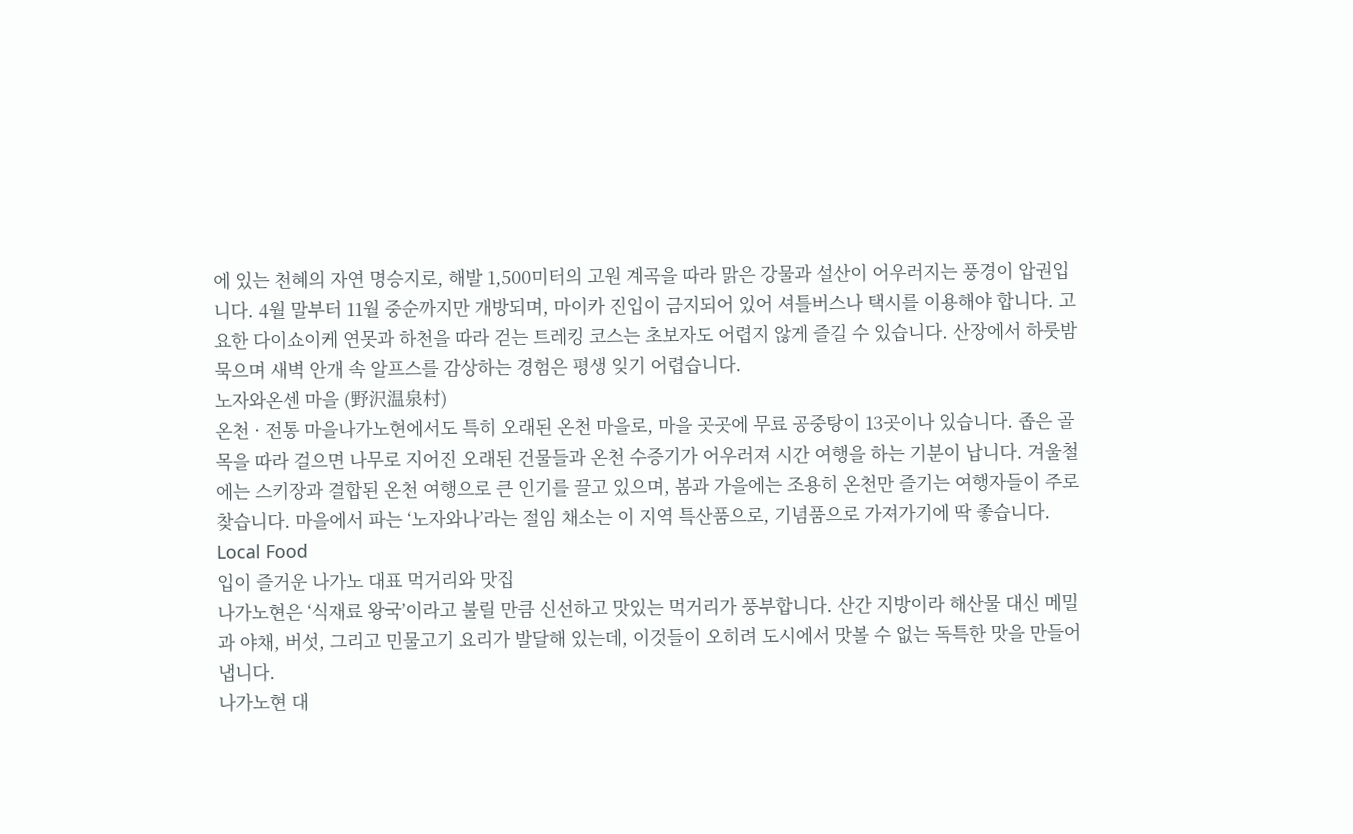에 있는 천혜의 자연 명승지로, 해발 1,500미터의 고원 계곡을 따라 맑은 강물과 설산이 어우러지는 풍경이 압권입니다. 4월 말부터 11월 중순까지만 개방되며, 마이카 진입이 금지되어 있어 셔틀버스나 택시를 이용해야 합니다. 고요한 다이쇼이케 연못과 하천을 따라 걷는 트레킹 코스는 초보자도 어렵지 않게 즐길 수 있습니다. 산장에서 하룻밤 묵으며 새벽 안개 속 알프스를 감상하는 경험은 평생 잊기 어렵습니다.
노자와온센 마을 (野沢温泉村)
온천 · 전통 마을나가노현에서도 특히 오래된 온천 마을로, 마을 곳곳에 무료 공중탕이 13곳이나 있습니다. 좁은 골목을 따라 걸으면 나무로 지어진 오래된 건물들과 온천 수증기가 어우러져 시간 여행을 하는 기분이 납니다. 겨울철에는 스키장과 결합된 온천 여행으로 큰 인기를 끌고 있으며, 봄과 가을에는 조용히 온천만 즐기는 여행자들이 주로 찾습니다. 마을에서 파는 ‘노자와나’라는 절임 채소는 이 지역 특산품으로, 기념품으로 가져가기에 딱 좋습니다.
Local Food
입이 즐거운 나가노 대표 먹거리와 맛집
나가노현은 ‘식재료 왕국’이라고 불릴 만큼 신선하고 맛있는 먹거리가 풍부합니다. 산간 지방이라 해산물 대신 메밀과 야채, 버섯, 그리고 민물고기 요리가 발달해 있는데, 이것들이 오히려 도시에서 맛볼 수 없는 독특한 맛을 만들어냅니다.
나가노현 대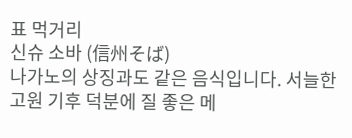표 먹거리
신슈 소바 (信州そば)
나가노의 상징과도 같은 음식입니다. 서늘한 고원 기후 덕분에 질 좋은 메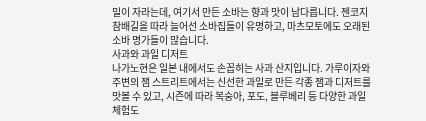밀이 자라는데, 여기서 만든 소바는 향과 맛이 남다릅니다. 젠코지 참배길을 따라 늘어선 소바집들이 유명하고, 마츠모토에도 오래된 소바 명가들이 많습니다.
사과와 과일 디저트
나가노현은 일본 내에서도 손꼽히는 사과 산지입니다. 가루이자와 주변의 잼 스트리트에서는 신선한 과일로 만든 각종 잼과 디저트를 맛볼 수 있고, 시즌에 따라 복숭아, 포도, 블루베리 등 다양한 과일 체험도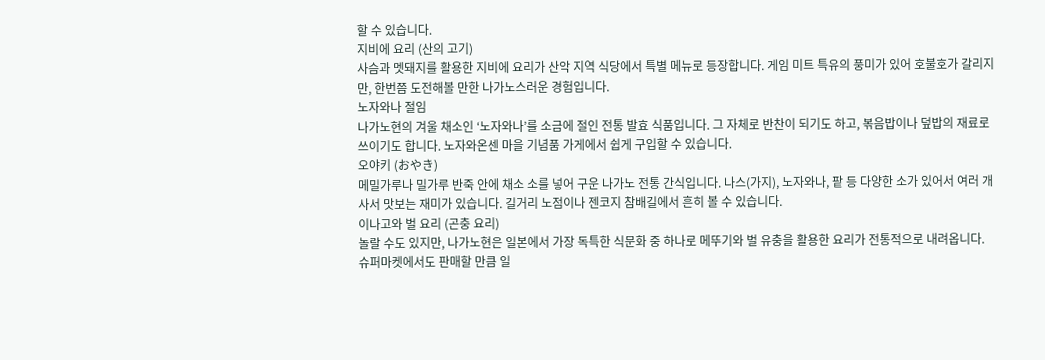할 수 있습니다.
지비에 요리 (산의 고기)
사슴과 멧돼지를 활용한 지비에 요리가 산악 지역 식당에서 특별 메뉴로 등장합니다. 게임 미트 특유의 풍미가 있어 호불호가 갈리지만, 한번쯤 도전해볼 만한 나가노스러운 경험입니다.
노자와나 절임
나가노현의 겨울 채소인 ‘노자와나’를 소금에 절인 전통 발효 식품입니다. 그 자체로 반찬이 되기도 하고, 볶음밥이나 덮밥의 재료로 쓰이기도 합니다. 노자와온센 마을 기념품 가게에서 쉽게 구입할 수 있습니다.
오야키 (おやき)
메밀가루나 밀가루 반죽 안에 채소 소를 넣어 구운 나가노 전통 간식입니다. 나스(가지), 노자와나, 팥 등 다양한 소가 있어서 여러 개 사서 맛보는 재미가 있습니다. 길거리 노점이나 젠코지 참배길에서 흔히 볼 수 있습니다.
이나고와 벌 요리 (곤충 요리)
놀랄 수도 있지만, 나가노현은 일본에서 가장 독특한 식문화 중 하나로 메뚜기와 벌 유충을 활용한 요리가 전통적으로 내려옵니다. 슈퍼마켓에서도 판매할 만큼 일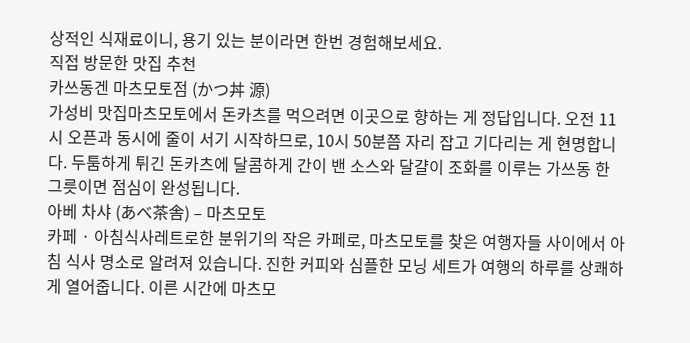상적인 식재료이니, 용기 있는 분이라면 한번 경험해보세요.
직접 방문한 맛집 추천
카쓰동겐 마츠모토점 (かつ丼 源)
가성비 맛집마츠모토에서 돈카츠를 먹으려면 이곳으로 향하는 게 정답입니다. 오전 11시 오픈과 동시에 줄이 서기 시작하므로, 10시 50분쯤 자리 잡고 기다리는 게 현명합니다. 두툼하게 튀긴 돈카츠에 달콤하게 간이 밴 소스와 달걀이 조화를 이루는 가쓰동 한 그릇이면 점심이 완성됩니다.
아베 차샤 (あべ茶舎) – 마츠모토
카페 · 아침식사레트로한 분위기의 작은 카페로, 마츠모토를 찾은 여행자들 사이에서 아침 식사 명소로 알려져 있습니다. 진한 커피와 심플한 모닝 세트가 여행의 하루를 상쾌하게 열어줍니다. 이른 시간에 마츠모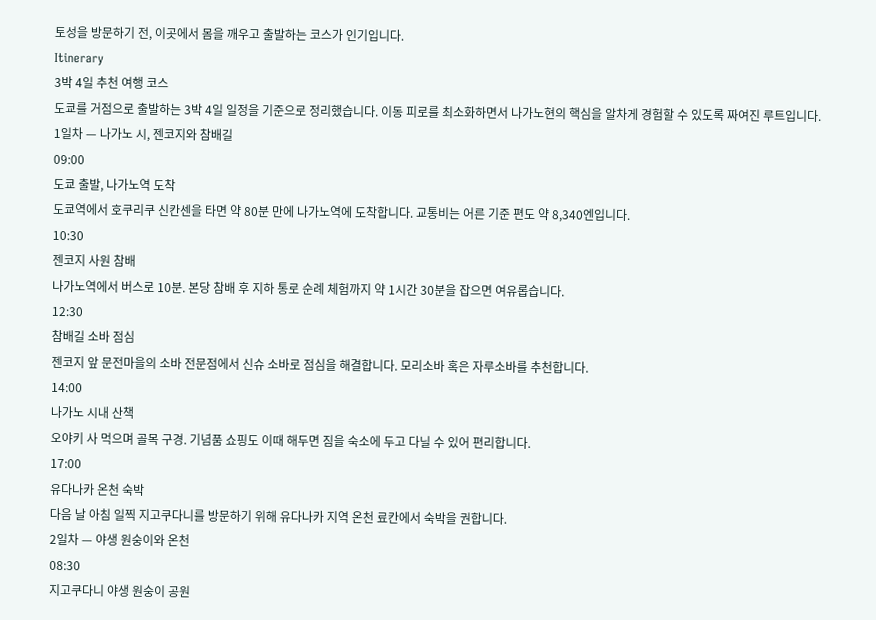토성을 방문하기 전, 이곳에서 몸을 깨우고 출발하는 코스가 인기입니다.
Itinerary
3박 4일 추천 여행 코스
도쿄를 거점으로 출발하는 3박 4일 일정을 기준으로 정리했습니다. 이동 피로를 최소화하면서 나가노현의 핵심을 알차게 경험할 수 있도록 짜여진 루트입니다.
1일차 — 나가노 시, 젠코지와 참배길
09:00
도쿄 출발, 나가노역 도착
도쿄역에서 호쿠리쿠 신칸센을 타면 약 80분 만에 나가노역에 도착합니다. 교통비는 어른 기준 편도 약 8,340엔입니다.
10:30
젠코지 사원 참배
나가노역에서 버스로 10분. 본당 참배 후 지하 통로 순례 체험까지 약 1시간 30분을 잡으면 여유롭습니다.
12:30
참배길 소바 점심
젠코지 앞 문전마을의 소바 전문점에서 신슈 소바로 점심을 해결합니다. 모리소바 혹은 자루소바를 추천합니다.
14:00
나가노 시내 산책
오야키 사 먹으며 골목 구경. 기념품 쇼핑도 이때 해두면 짐을 숙소에 두고 다닐 수 있어 편리합니다.
17:00
유다나카 온천 숙박
다음 날 아침 일찍 지고쿠다니를 방문하기 위해 유다나카 지역 온천 료칸에서 숙박을 권합니다.
2일차 — 야생 원숭이와 온천
08:30
지고쿠다니 야생 원숭이 공원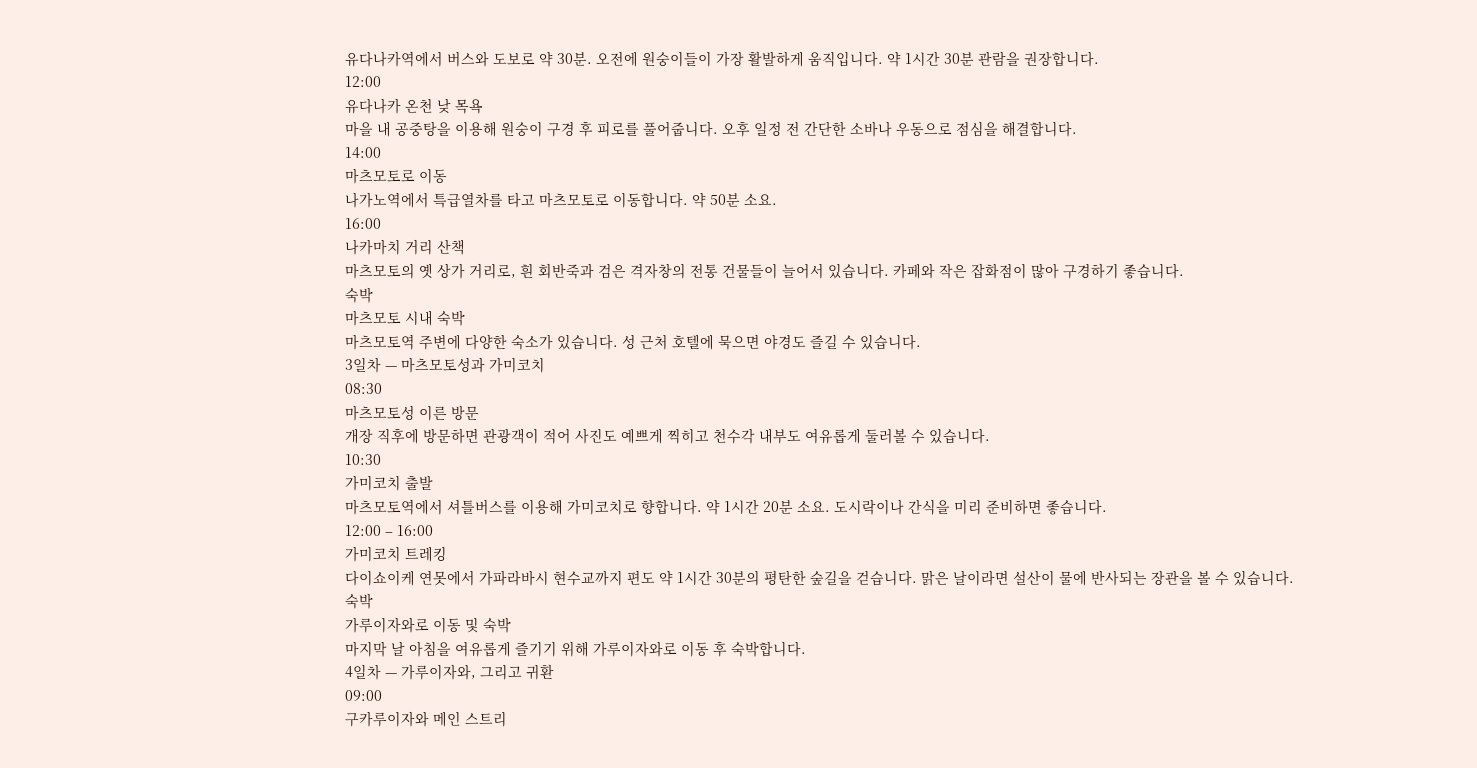유다나카역에서 버스와 도보로 약 30분. 오전에 원숭이들이 가장 활발하게 움직입니다. 약 1시간 30분 관람을 권장합니다.
12:00
유다나카 온천 낮 목욕
마을 내 공중탕을 이용해 원숭이 구경 후 피로를 풀어줍니다. 오후 일정 전 간단한 소바나 우동으로 점심을 해결합니다.
14:00
마츠모토로 이동
나가노역에서 특급열차를 타고 마츠모토로 이동합니다. 약 50분 소요.
16:00
나카마치 거리 산책
마츠모토의 옛 상가 거리로, 흰 회반죽과 검은 격자창의 전통 건물들이 늘어서 있습니다. 카페와 작은 잡화점이 많아 구경하기 좋습니다.
숙박
마츠모토 시내 숙박
마츠모토역 주변에 다양한 숙소가 있습니다. 성 근처 호텔에 묵으면 야경도 즐길 수 있습니다.
3일차 — 마츠모토성과 가미코치
08:30
마츠모토성 이른 방문
개장 직후에 방문하면 관광객이 적어 사진도 예쁘게 찍히고 천수각 내부도 여유롭게 둘러볼 수 있습니다.
10:30
가미코치 출발
마츠모토역에서 셔틀버스를 이용해 가미코치로 향합니다. 약 1시간 20분 소요. 도시락이나 간식을 미리 준비하면 좋습니다.
12:00 – 16:00
가미코치 트레킹
다이쇼이케 연못에서 가파라바시 현수교까지 편도 약 1시간 30분의 평탄한 숲길을 걷습니다. 맑은 날이라면 설산이 물에 반사되는 장관을 볼 수 있습니다.
숙박
가루이자와로 이동 및 숙박
마지막 날 아침을 여유롭게 즐기기 위해 가루이자와로 이동 후 숙박합니다.
4일차 — 가루이자와, 그리고 귀환
09:00
구카루이자와 메인 스트리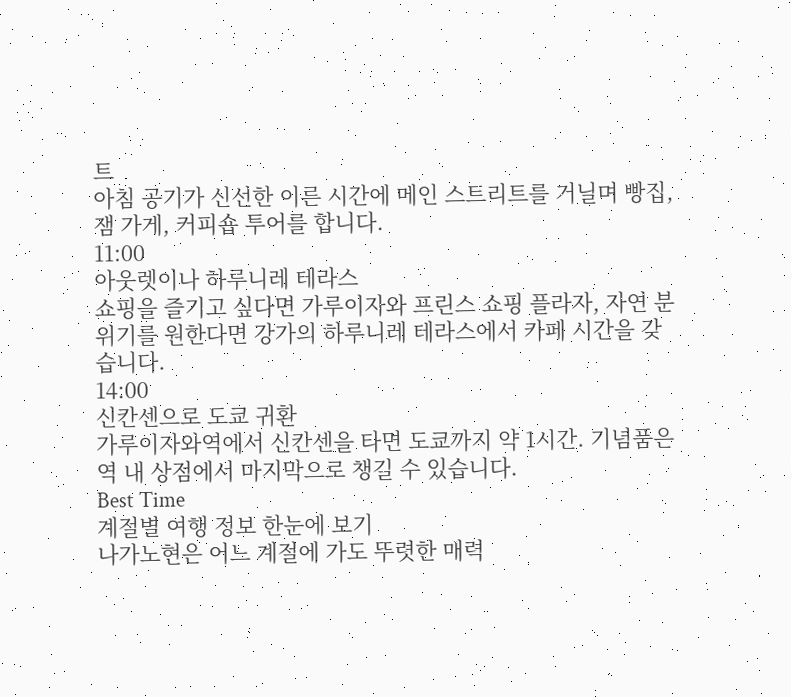트
아침 공기가 신선한 이른 시간에 메인 스트리트를 거닐며 빵집, 잼 가게, 커피숍 투어를 합니다.
11:00
아웃렛이나 하루니레 테라스
쇼핑을 즐기고 싶다면 가루이자와 프린스 쇼핑 플라자, 자연 분위기를 원한다면 강가의 하루니레 테라스에서 카페 시간을 갖습니다.
14:00
신칸센으로 도쿄 귀환
가루이자와역에서 신칸센을 타면 도쿄까지 약 1시간. 기념품은 역 내 상점에서 마지막으로 챙길 수 있습니다.
Best Time
계절별 여행 정보 한눈에 보기
나가노현은 어느 계절에 가도 뚜렷한 매력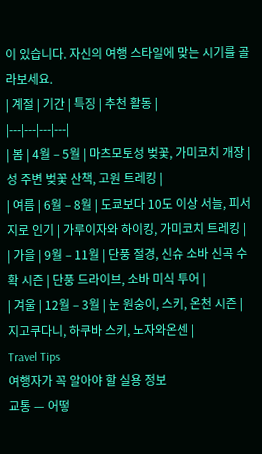이 있습니다. 자신의 여행 스타일에 맞는 시기를 골라보세요.
| 계절 | 기간 | 특징 | 추천 활동 |
|---|---|---|---|
| 봄 | 4월 – 5월 | 마츠모토성 벚꽃, 가미코치 개장 | 성 주변 벚꽃 산책, 고원 트레킹 |
| 여름 | 6월 – 8월 | 도쿄보다 10도 이상 서늘, 피서지로 인기 | 가루이자와 하이킹, 가미코치 트레킹 |
| 가을 | 9월 – 11월 | 단풍 절경, 신슈 소바 신곡 수확 시즌 | 단풍 드라이브, 소바 미식 투어 |
| 겨울 | 12월 – 3월 | 눈 원숭이, 스키, 온천 시즌 | 지고쿠다니, 하쿠바 스키, 노자와온센 |
Travel Tips
여행자가 꼭 알아야 할 실용 정보
교통 — 어떻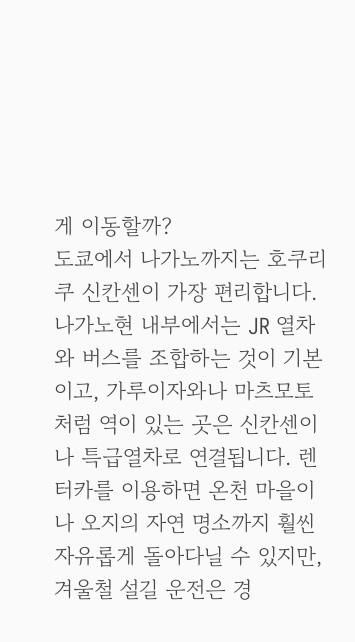게 이동할까?
도쿄에서 나가노까지는 호쿠리쿠 신칸센이 가장 편리합니다. 나가노현 내부에서는 JR 열차와 버스를 조합하는 것이 기본이고, 가루이자와나 마츠모토처럼 역이 있는 곳은 신칸센이나 특급열차로 연결됩니다. 렌터카를 이용하면 온천 마을이나 오지의 자연 명소까지 훨씬 자유롭게 돌아다닐 수 있지만, 겨울철 설길 운전은 경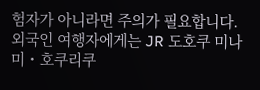험자가 아니라면 주의가 필요합니다.
외국인 여행자에게는 JR 도호쿠 미나미・호쿠리쿠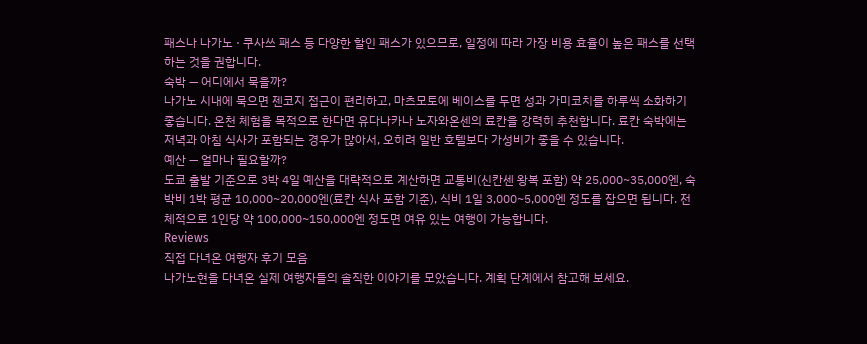패스나 나가노 · 쿠사쓰 패스 등 다양한 할인 패스가 있으므로, 일정에 따라 가장 비용 효율이 높은 패스를 선택하는 것을 권합니다.
숙박 — 어디에서 묵을까?
나가노 시내에 묵으면 젠코지 접근이 편리하고, 마츠모토에 베이스를 두면 성과 가미코치를 하루씩 소화하기 좋습니다. 온천 체험을 목적으로 한다면 유다나카나 노자와온센의 료칸을 강력히 추천합니다. 료칸 숙박에는 저녁과 아침 식사가 포함되는 경우가 많아서, 오히려 일반 호텔보다 가성비가 좋을 수 있습니다.
예산 — 얼마나 필요할까?
도쿄 출발 기준으로 3박 4일 예산을 대략적으로 계산하면 교통비(신칸센 왕복 포함) 약 25,000~35,000엔, 숙박비 1박 평균 10,000~20,000엔(료칸 식사 포함 기준), 식비 1일 3,000~5,000엔 정도를 잡으면 됩니다. 전체적으로 1인당 약 100,000~150,000엔 정도면 여유 있는 여행이 가능합니다.
Reviews
직접 다녀온 여행자 후기 모음
나가노현을 다녀온 실제 여행자들의 솔직한 이야기를 모았습니다. 계획 단계에서 참고해 보세요.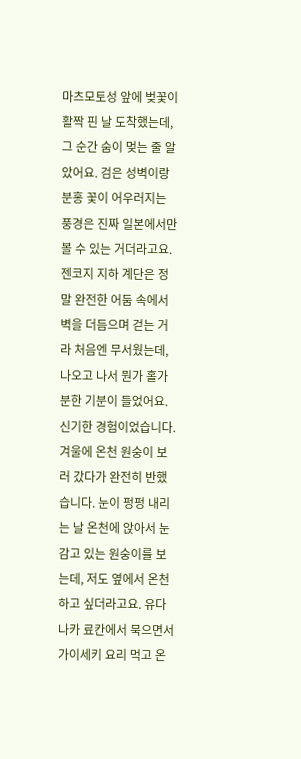마츠모토성 앞에 벚꽃이 활짝 핀 날 도착했는데, 그 순간 숨이 멎는 줄 알았어요. 검은 성벽이랑 분홍 꽃이 어우러지는 풍경은 진짜 일본에서만 볼 수 있는 거더라고요. 젠코지 지하 계단은 정말 완전한 어둠 속에서 벽을 더듬으며 걷는 거라 처음엔 무서웠는데, 나오고 나서 뭔가 홀가분한 기분이 들었어요. 신기한 경험이었습니다.
겨울에 온천 원숭이 보러 갔다가 완전히 반했습니다. 눈이 펑펑 내리는 날 온천에 앉아서 눈 감고 있는 원숭이를 보는데, 저도 옆에서 온천하고 싶더라고요. 유다나카 료칸에서 묵으면서 가이세키 요리 먹고 온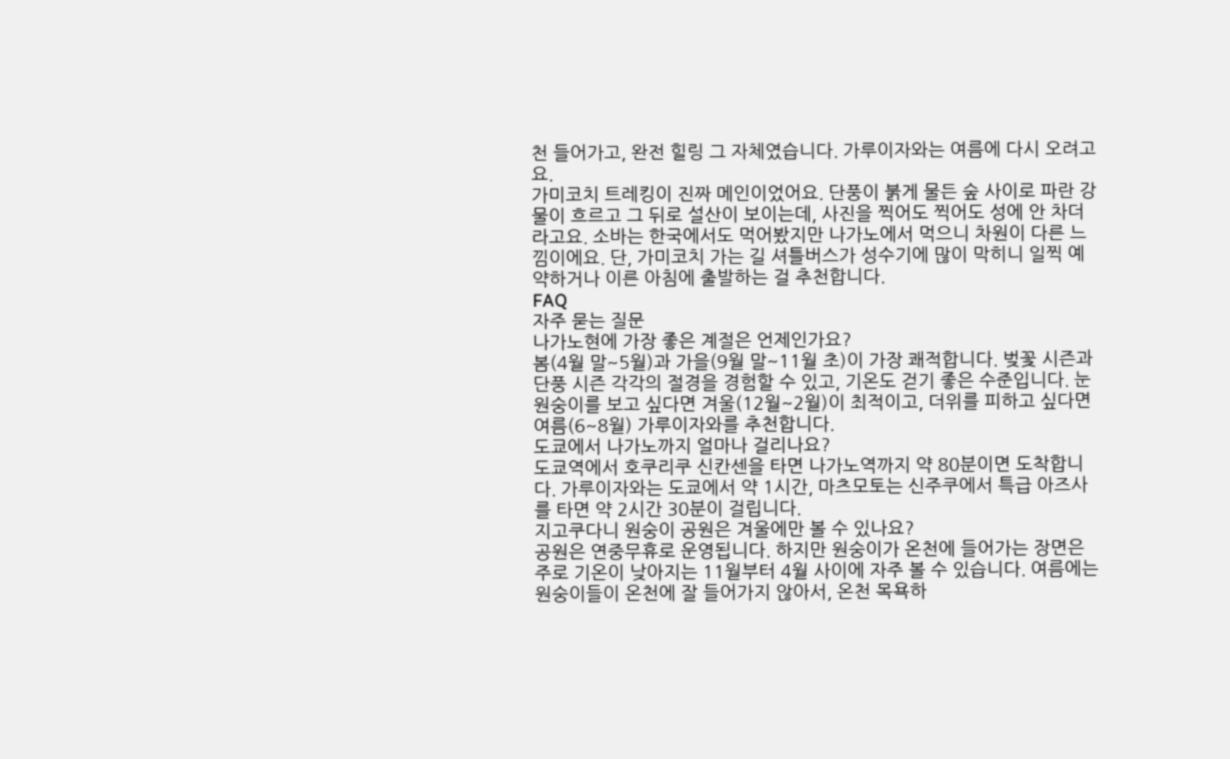천 들어가고, 완전 힐링 그 자체였습니다. 가루이자와는 여름에 다시 오려고요.
가미코치 트레킹이 진짜 메인이었어요. 단풍이 붉게 물든 숲 사이로 파란 강물이 흐르고 그 뒤로 설산이 보이는데, 사진을 찍어도 찍어도 성에 안 차더라고요. 소바는 한국에서도 먹어봤지만 나가노에서 먹으니 차원이 다른 느낌이에요. 단, 가미코치 가는 길 셔틀버스가 성수기에 많이 막히니 일찍 예약하거나 이른 아침에 출발하는 걸 추천합니다.
FAQ
자주 묻는 질문
나가노현에 가장 좋은 계절은 언제인가요?
봄(4월 말~5월)과 가을(9월 말~11월 초)이 가장 쾌적합니다. 벚꽃 시즌과 단풍 시즌 각각의 절경을 경험할 수 있고, 기온도 걷기 좋은 수준입니다. 눈 원숭이를 보고 싶다면 겨울(12월~2월)이 최적이고, 더위를 피하고 싶다면 여름(6~8월) 가루이자와를 추천합니다.
도쿄에서 나가노까지 얼마나 걸리나요?
도쿄역에서 호쿠리쿠 신칸센을 타면 나가노역까지 약 80분이면 도착합니다. 가루이자와는 도쿄에서 약 1시간, 마츠모토는 신주쿠에서 특급 아즈사를 타면 약 2시간 30분이 걸립니다.
지고쿠다니 원숭이 공원은 겨울에만 볼 수 있나요?
공원은 연중무휴로 운영됩니다. 하지만 원숭이가 온천에 들어가는 장면은 주로 기온이 낮아지는 11월부터 4월 사이에 자주 볼 수 있습니다. 여름에는 원숭이들이 온천에 잘 들어가지 않아서, 온천 목욕하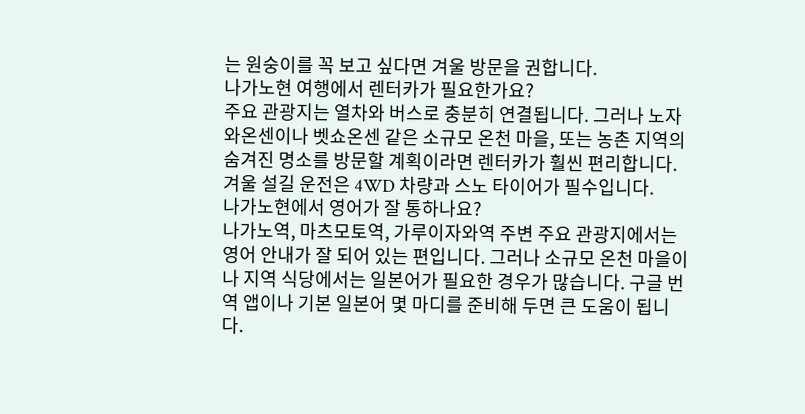는 원숭이를 꼭 보고 싶다면 겨울 방문을 권합니다.
나가노현 여행에서 렌터카가 필요한가요?
주요 관광지는 열차와 버스로 충분히 연결됩니다. 그러나 노자와온센이나 벳쇼온센 같은 소규모 온천 마을, 또는 농촌 지역의 숨겨진 명소를 방문할 계획이라면 렌터카가 훨씬 편리합니다. 겨울 설길 운전은 4WD 차량과 스노 타이어가 필수입니다.
나가노현에서 영어가 잘 통하나요?
나가노역, 마츠모토역, 가루이자와역 주변 주요 관광지에서는 영어 안내가 잘 되어 있는 편입니다. 그러나 소규모 온천 마을이나 지역 식당에서는 일본어가 필요한 경우가 많습니다. 구글 번역 앱이나 기본 일본어 몇 마디를 준비해 두면 큰 도움이 됩니다.